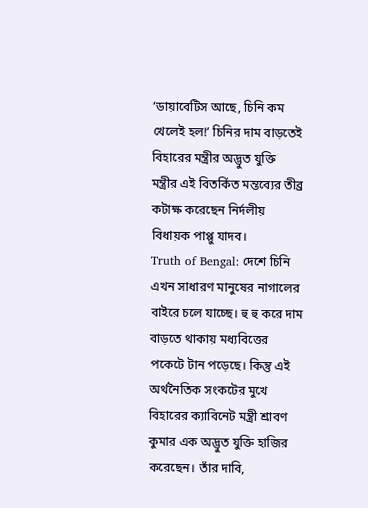‘ডায়াবেটিস আছে, চিনি কম খেলেই হল!’ চিনির দাম বাড়তেই বিহারের মন্ত্রীর অদ্ভুত যুক্তি
মন্ত্রীর এই বিতর্কিত মন্তব্যের তীব্র কটাক্ষ করেছেন নির্দলীয় বিধায়ক পাপ্পু যাদব।
Truth of Bengal: দেশে চিনি এখন সাধারণ মানুষের নাগালের বাইরে চলে যাচ্ছে। হু হু করে দাম বাড়তে থাকায় মধ্যবিত্তের পকেটে টান পড়েছে। কিন্তু এই অর্থনৈতিক সংকটের মুখে বিহারের ক্যাবিনেট মন্ত্রী শ্রাবণ কুমার এক অদ্ভুত যুক্তি হাজির করেছেন। তাঁর দাবি,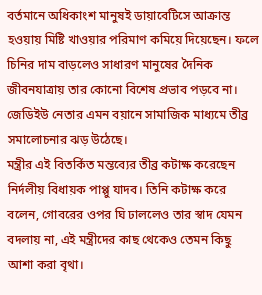বর্তমানে অধিকাংশ মানুষই ডায়াবেটিসে আক্রান্ত হওয়ায় মিষ্টি খাওয়ার পরিমাণ কমিয়ে দিয়েছেন। ফলে চিনির দাম বাড়লেও সাধারণ মানুষের দৈনিক জীবনযাত্রায় তার কোনো বিশেষ প্রভাব পড়বে না। জেডিইউ নেতার এমন বয়ানে সামাজিক মাধ্যমে তীব্র সমালোচনার ঝড় উঠেছে।
মন্ত্রীর এই বিতর্কিত মন্তব্যের তীব্র কটাক্ষ করেছেন নির্দলীয় বিধায়ক পাপ্পু যাদব। তিনি কটাক্ষ করে বলেন, গোবরের ওপর ঘি ঢাললেও তার স্বাদ যেমন বদলায় না, এই মন্ত্রীদের কাছ থেকেও তেমন কিছু আশা করা বৃথা।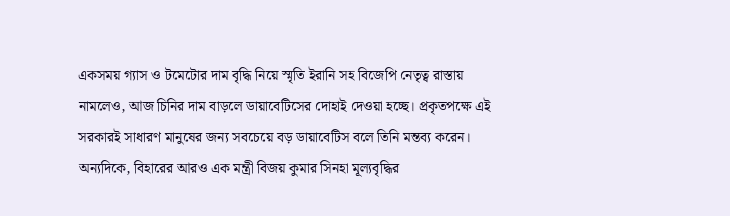একসময় গ্যাস ও টমেটোর দাম বৃদ্ধি নিয়ে স্মৃতি ইরানি সহ বিজেপি নেতৃত্ব রাস্তায় নামলেও, আজ চিনির দাম বাড়লে ডায়াবেটিসের দোহাই দেওয়া হচ্ছে। প্রকৃতপক্ষে এই সরকারই সাধারণ মানুষের জন্য সবচেয়ে বড় ডায়াবেটিস বলে তিনি মন্তব্য করেন।
অন্যদিকে, বিহারের আরও এক মন্ত্রী বিজয় কুমার সিনহা মূল্যবৃদ্ধির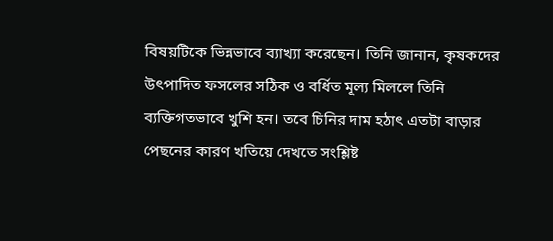বিষয়টিকে ভিন্নভাবে ব্যাখ্যা করেছেন। তিনি জানান, কৃষকদের উৎপাদিত ফসলের সঠিক ও বর্ধিত মূল্য মিললে তিনি ব্যক্তিগতভাবে খুশি হন। তবে চিনির দাম হঠাৎ এতটা বাড়ার পেছনের কারণ খতিয়ে দেখতে সংশ্লিষ্ট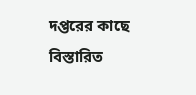দপ্তরের কাছে বিস্তারিত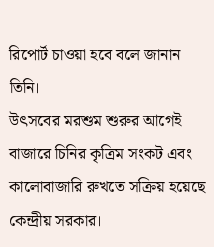রিপোর্ট চাওয়া হবে বলে জানান তিনি।
উৎসবের মরশুম শুরুর আগেই বাজারে চিনির কৃত্রিম সংকট এবং কালোবাজারি রুখতে সক্রিয় হয়েছে কেন্দ্রীয় সরকার।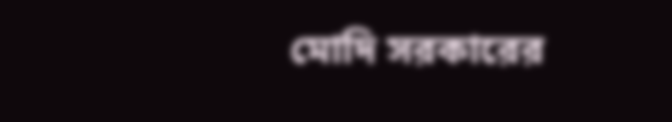মোদি সরকারের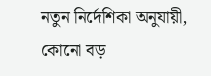নতুন নির্দেশিকা অনুযায়ী, কোনো বড়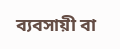ব্যবসায়ী বা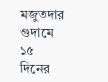মজুতদার গুদামে ১৫ দিনের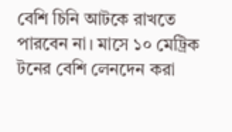বেশি চিনি আটকে রাখতে পারবেন না। মাসে ১০ মেট্রিক টনের বেশি লেনদেন করা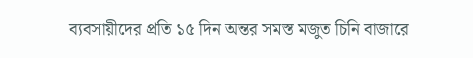ব্যবসায়ীদের প্রতি ১৫ দিন অন্তর সমস্ত মজুত চিনি বাজারে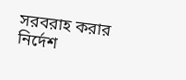সরবরাহ করার নির্দেশ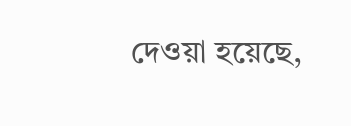দেওয়া হয়েছে,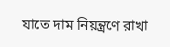যাতে দাম নিয়ন্ত্রণে রাখা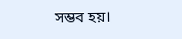সম্ভব হয়।